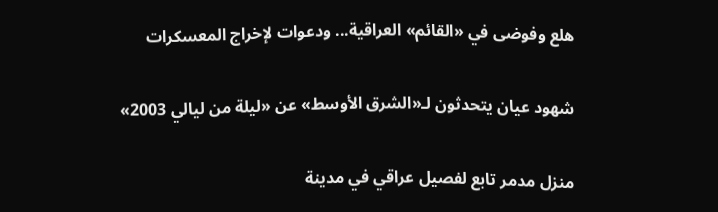هلع وفوضى في «القائم» العراقية... ودعوات لإخراج المعسكرات

شهود عيان يتحدثون لـ«الشرق الأوسط» عن «ليلة من ليالي 2003»

منزل مدمر تابع لفصيل عراقي في مدينة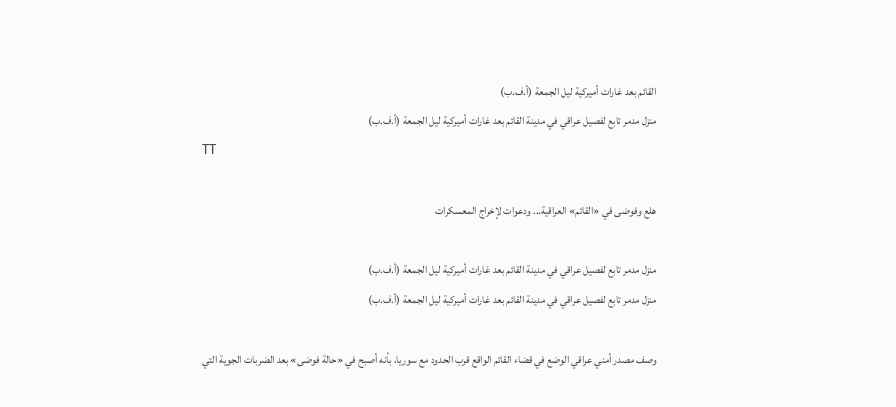القائم بعد غارات أميركية ليل الجمعة (أ.ف.ب)
منزل مدمر تابع لفصيل عراقي في مدينة القائم بعد غارات أميركية ليل الجمعة (أ.ف.ب)
TT

هلع وفوضى في «القائم» العراقية... ودعوات لإخراج المعسكرات

منزل مدمر تابع لفصيل عراقي في مدينة القائم بعد غارات أميركية ليل الجمعة (أ.ف.ب)
منزل مدمر تابع لفصيل عراقي في مدينة القائم بعد غارات أميركية ليل الجمعة (أ.ف.ب)

وصف مصدر أمني عراقي الوضع في قضاء القائم الواقع قرب الحدود مع سوريا، بأنه أصبح في «حالة فوضى» بعد الضربات الجوية التي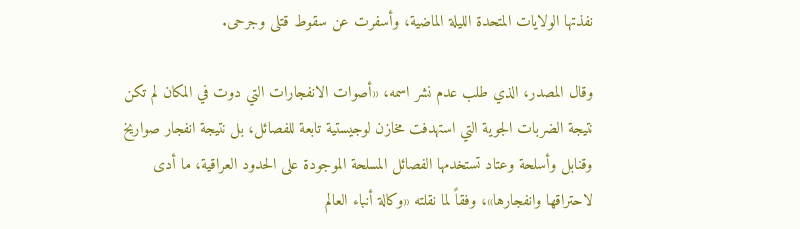نفذتها الولايات المتحدة الليلة الماضية، وأسفرت عن سقوط قتلى وجرحى.

وقال المصدر، الذي طلب عدم نشر اسمه، «أصوات الانفجارات التي دوت في المكان لم تكن نتيجة الضربات الجوية التي استهدفت مخازن لوجيستية تابعة للفصائل، بل نتيجة انفجار صواريخ وقنابل وأسلحة وعتاد تستخدمها الفصائل المسلحة الموجودة على الحدود العراقية، ما أدى لاحتراقها وانفجارها»، وفقاً لما نقلته «وكالة أنباء العالم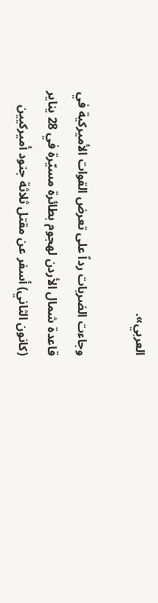العربي».

وجاءت الضربات رداً على تعرض القوات الأميركية في قاعدة شمال الأردن لهجوم بطائرة مسيّرة في 28 يناير (كانون الثاني) أسفر عن مقتل ثلاثة جنود أميركيين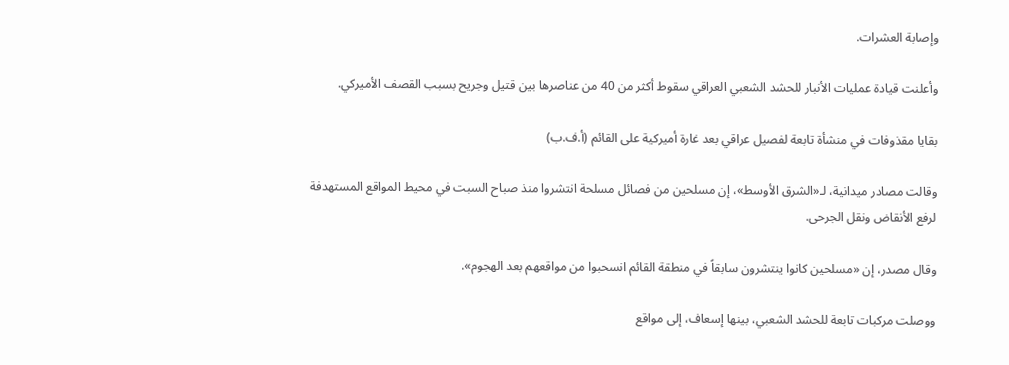وإصابة العشرات.

وأعلنت قيادة عمليات الأنبار للحشد الشعبي العراقي سقوط أكثر من 40 من عناصرها بين قتيل وجريح بسبب القصف الأميركي.

بقايا مقذوفات في منشأة تابعة لفصيل عراقي بعد غارة أميركية على القائم (أ.ف.ب)

وقالت مصادر ميدانية، لـ«الشرق الأوسط»، إن مسلحين من فصائل مسلحة انتشروا منذ صباح السبت في محيط المواقع المستهدفة لرفع الأنقاض ونقل الجرحى.

وقال مصدر، إن «مسلحين كانوا ينتشرون سابقاً في منطقة القائم انسحبوا من مواقعهم بعد الهجوم».

ووصلت مركبات تابعة للحشد الشعبي، بينها إسعاف، إلى مواقع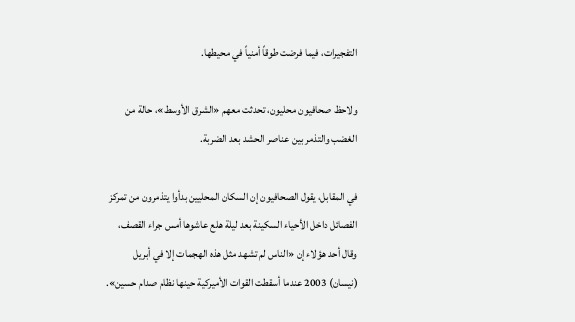التفجيرات، فيما فرضت طوقاً أمنياً في محيطها.

ولاحظ صحافيون محليون، تحدثت معهم «الشرق الأوسط»، حالة من الغضب والتذمر بين عناصر الحشد بعد الضربة.

في المقابل، يقول الصحافيون إن السكان المحليين بدأوا يتذمرون من تمركز الفصائل داخل الأحياء السكينة بعد ليلة هلع عاشوها أمس جراء القصف، وقال أحد هؤلاء إن «الناس لم تشهد مثل هذه الهجمات إلا في أبريل (نيسان) 2003 عندما أسقطت القوات الأميركية حينها نظام صدام حسين».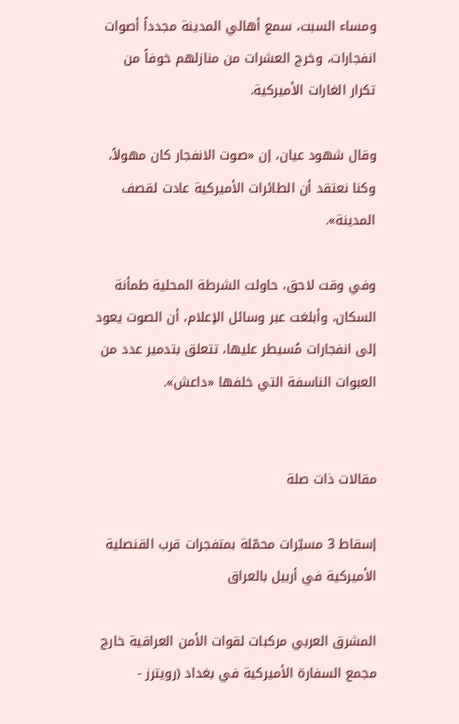ومساء السبت، سمع أهالي المدينة مجدداً أصوات انفجارات، وخرج العشرات من منازلهم خوفاً من تكرار الغارات الأميركية.

وقال شهود عيان، إن «صوت الانفجار كان مهولاً، وكنا نعتقد أن الطائرات الأميركية عادت لقصف المدينة».

وفي وقت لاحق، حاولت الشرطة المحلية طمأنة السكان، وأبلغت عبر وسائل الإعلام، أن الصوت يعود إلى انفجارات مُسيطر عليها، تتعلق بتدمير عدد من العبوات الناسفة التي خلفها «داعش».


مقالات ذات صلة

إسقاط 3 مسيّرات محمّلة بمتفجرات قرب القنصلية الأميركية في أربيل بالعراق

المشرق العربي مركبات لقوات الأمن العراقية خارج مجمع السفارة الأميركية في بغداد (رويترز -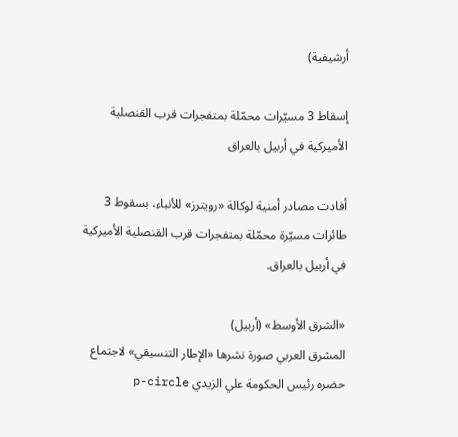أرشيفية)

إسقاط 3 مسيّرات محمّلة بمتفجرات قرب القنصلية الأميركية في أربيل بالعراق

أفادت مصادر أمنية لوكالة «رويترز» للأنباء، بسقوط 3 طائرات مسيّرة محمّلة بمتفجرات قرب القنصلية الأميركية في أربيل بالعراق.

«الشرق الأوسط» (أربيل)
المشرق العربي صورة نشرها «الإطار التنسيقي» لاجتماع حضره رئيس الحكومة علي الزيدي p-circle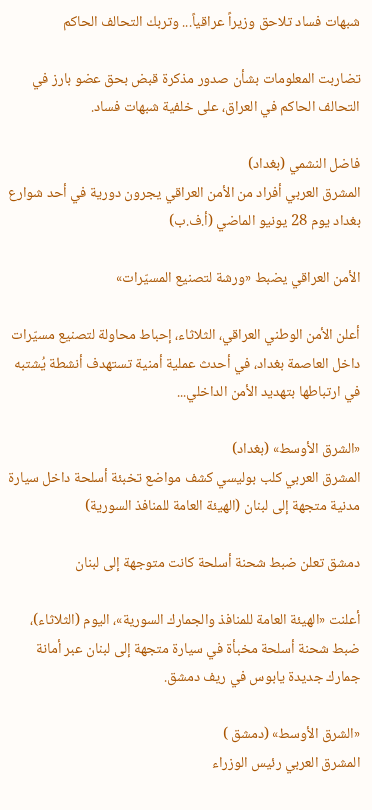شبهات فساد تلاحق وزيراً عراقياً... وتربك التحالف الحاكم

تضاربت المعلومات بشأن صدور مذكرة قبض بحق عضو بارز في التحالف الحاكم في العراق، على خلفية شبهات فساد.

فاضل النشمي (بغداد)
المشرق العربي أفراد من الأمن العراقي يجرون دورية في أحد شوارع بغداد يوم 28 يونيو الماضي (أ.ف.ب)

الأمن العراقي يضبط «ورشة لتصنيع المسيّرات»

أعلن الأمن الوطني العراقي، الثلاثاء، إحباط محاولة لتصنيع مسيّرات داخل العاصمة بغداد، في أحدث عملية أمنية تستهدف أنشطة يُشتبه في ارتباطها بتهديد الأمن الداخلي...

«الشرق الأوسط» (بغداد)
المشرق العربي كلب بوليسي كشف مواضع تخبئة أسلحة داخل سيارة مدنية متجهة إلى لبنان (الهيئة العامة للمنافذ السورية)

دمشق تعلن ضبط شحنة أسلحة كانت متوجهة إلى لبنان

أعلنت «الهيئة العامة للمنافذ والجمارك السورية»، اليوم (الثلاثاء)، ضبط شحنة أسلحة مخبأة في سيارة متجهة إلى لبنان عبر أمانة جمارك جديدة يابوس في ريف دمشق.

«الشرق الأوسط» (دمشق )
المشرق العربي رئيس الوزراء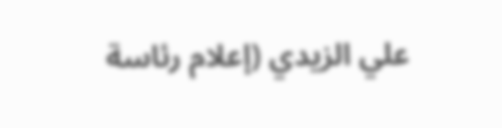علي الزيدي (إعلام رئاسة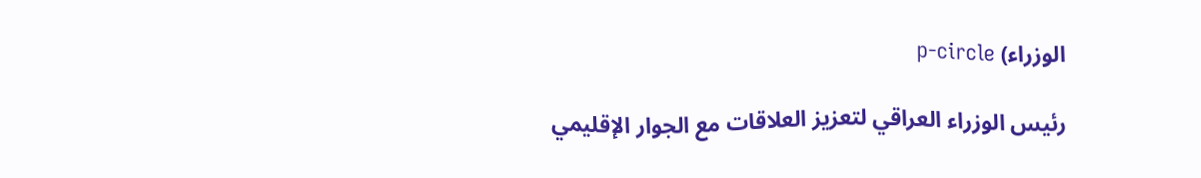الوزراء) p-circle

رئيس الوزراء العراقي لتعزيز العلاقات مع الجوار الإقليمي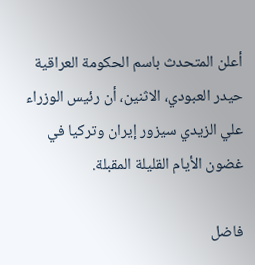أعلن المتحدث باسم الحكومة العراقية حيدر العبودي، الاثنين، أن رئيس الوزراء علي الزيدي سيزور إيران وتركيا في غضون الأيام القليلة المقبلة.

فاضل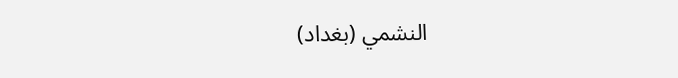النشمي (بغداد)